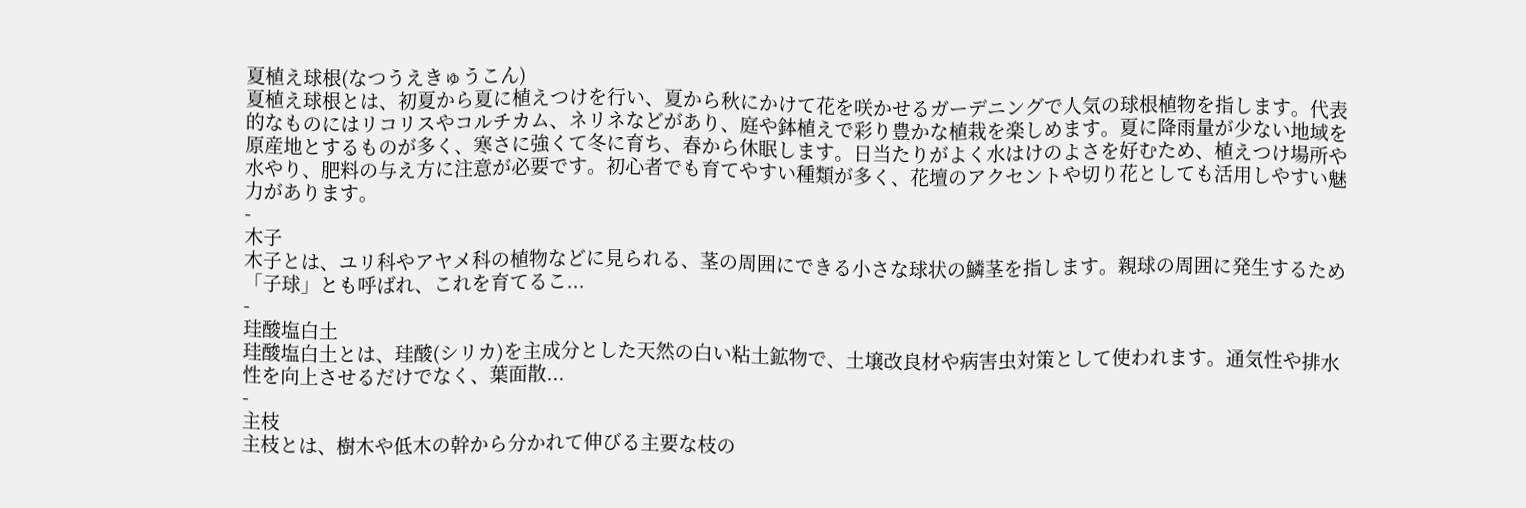夏植え球根(なつうえきゅうこん)
夏植え球根とは、初夏から夏に植えつけを行い、夏から秋にかけて花を咲かせるガーデニングで人気の球根植物を指します。代表的なものにはリコリスやコルチカム、ネリネなどがあり、庭や鉢植えで彩り豊かな植栽を楽しめます。夏に降雨量が少ない地域を原産地とするものが多く、寒さに強くて冬に育ち、春から休眠します。日当たりがよく水はけのよさを好むため、植えつけ場所や水やり、肥料の与え方に注意が必要です。初心者でも育てやすい種類が多く、花壇のアクセントや切り花としても活用しやすい魅力があります。
-
木子
木子とは、ユリ科やアヤメ科の植物などに見られる、茎の周囲にできる小さな球状の鱗茎を指します。親球の周囲に発生するため「子球」とも呼ばれ、これを育てるこ...
-
珪酸塩白土
珪酸塩白土とは、珪酸(シリカ)を主成分とした天然の白い粘土鉱物で、土壌改良材や病害虫対策として使われます。通気性や排水性を向上させるだけでなく、葉面散...
-
主枝
主枝とは、樹木や低木の幹から分かれて伸びる主要な枝の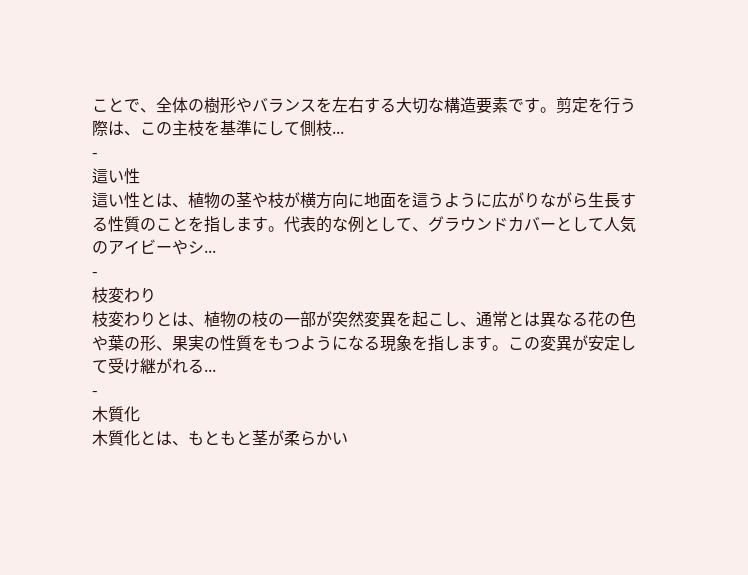ことで、全体の樹形やバランスを左右する大切な構造要素です。剪定を行う際は、この主枝を基準にして側枝...
-
這い性
這い性とは、植物の茎や枝が横方向に地面を這うように広がりながら生長する性質のことを指します。代表的な例として、グラウンドカバーとして人気のアイビーやシ...
-
枝変わり
枝変わりとは、植物の枝の一部が突然変異を起こし、通常とは異なる花の色や葉の形、果実の性質をもつようになる現象を指します。この変異が安定して受け継がれる...
-
木質化
木質化とは、もともと茎が柔らかい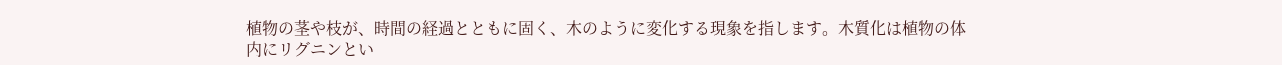植物の茎や枝が、時間の経過とともに固く、木のように変化する現象を指します。木質化は植物の体内にリグニンとい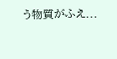う物質がふえ...